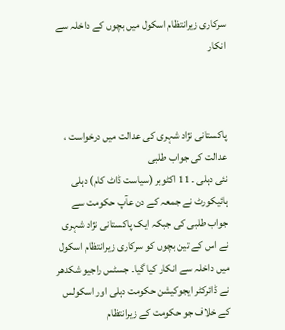سرکاری زیرانتظام اسکول میں بچوں کے داخلہ سے انکار



پاکستانی نژاد شہری کی عدالت میں درخواست ، عدالت کی جواب طلبی
نئی دہلی ۔ 11 اکٹوبر (سیاست ڈاٹ کام) دہلی ہائیکورٹ نے جمعہ کے دن عآپ حکومت سے جواب طلبی کی جبکہ ایک پاکستانی نژاد شہری نے اس کے تین بچوں کو سرکاری زیرانتظام اسکول میں داخلہ سے انکار کیا گیا۔ جسٹس راجیو شکدھر نے ڈائرکٹر ایجوکیشن حکومت دہلی اور اسکولس کے خلاف جو حکومت کے زیرانتظام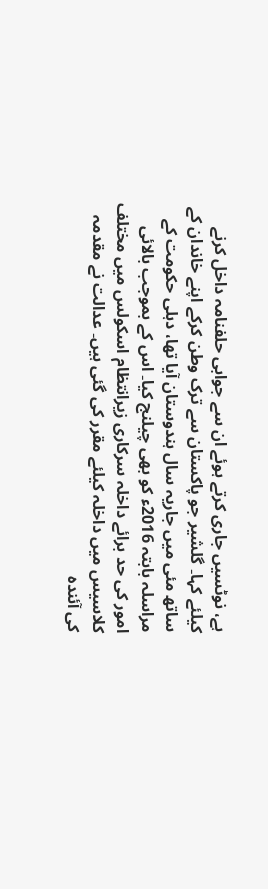ہے، نوٹسیں جاری کرتے ہوئے ان سے جوابی حلفنامہ داخل کرنے کیلئے کہا۔ گلشیر جو پاکستان سے ترک وطن کرکے اپنے خاندان کے ساتھ مئی میں جاریہ سال ہندوستان آیا تھا، دہلی حکومت کے مراسلہ بابتہ 2016ء کو بھی چیلنج کیا۔ اس کے بموجب بالائی امور کی حد برائے داخلہ سرکاری زیرانتظام اسکولس میں مختلف کلاسیس میں داخلہ کیلئے مقرر کی گئی ہیں۔ عدالت نے مقدمہ کی آئندہ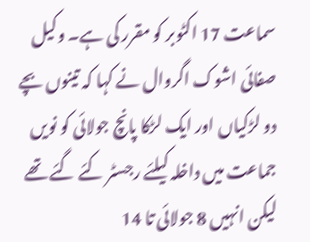سماعت 17 اکٹوبر کو مقرر کی ہے۔ وکیل صفائی اشوک اگروال نے کہا کہ تینوں بچے دو لڑکیاں اور ایک لڑکا پانچ جولائی کو نویں جماعت میں داخلہ کیلئے رجسٹر کئے گئے تھے لیکن انہیں 8 جولائی تا 14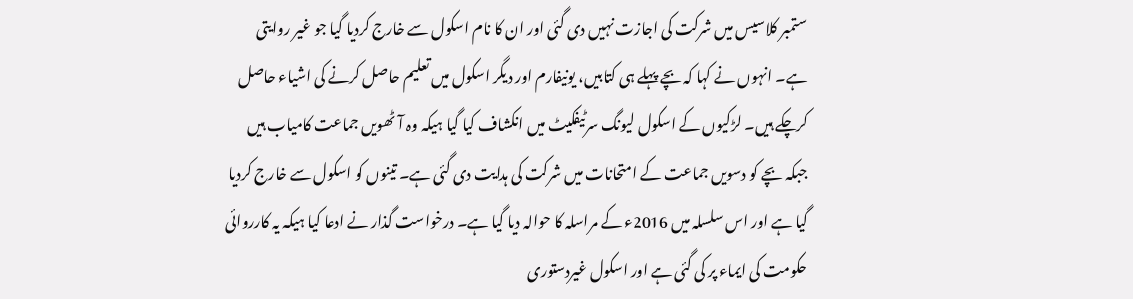ستمبر کلاسیس میں شرکت کی اجازت نہیں دی گئی اور ان کا نام اسکول سے خارج کردیا گیا جو غیر روایتی ہے۔ انہوں نے کہا کہ بچے پہلے ہی کتابیں، یونیفارم اور دیگر اسکول میں تعلیم حاصل کرنے کی اشیاء حاصل کرچکے ہیں۔ لڑکیوں کے اسکول لیونگ سرٹیفکیٹ میں انکشاف کیا گیا ہیکہ وہ آٹھویں جماعت کامیاب ہیں جبکہ بچے کو دسویں جماعت کے امتحانات میں شرکت کی ہدایت دی گئی ہے۔ تینوں کو اسکول سے خارج کردیا گیا ہے اور اس سلسلہ میں 2016ء کے مراسلہ کا حوالہ دیا گیا ہے۔ درخواست گذار نے ادعا کیا ہیکہ یہ کارروائی حکومت کی ایماء پر کی گئی ہے اور اسکول غیردستوری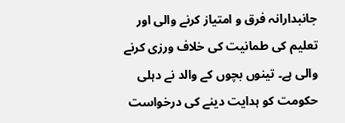جانبدارانہ فرق و امتیاز کرنے والی اور تعلیم کی طمانیت کی خلاف ورزی کرنے والی ہے۔ تینوں بچوں کے والد نے دہلی حکومت کو ہدایت دینے کی درخواست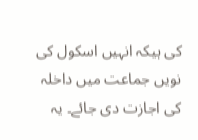کی ہیکہ انہیں اسکول کی نویں جماعت میں داخلہ کی اجازت دی جائے۔ یہ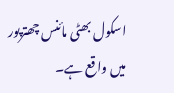اسکول بھٹی مائنس چھترپور میں واقع ہے۔